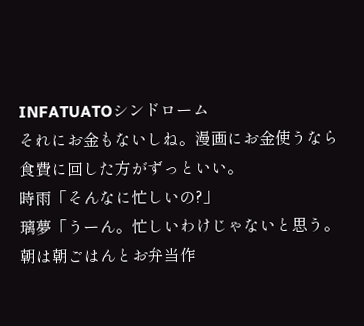INFATUATOシンドローム
それにお金もないしね。漫画にお金使うなら食費に回した方がずっといい。
時雨「そんなに忙しいの?」
璃夢「うーん。忙しいわけじゃないと思う。
朝は朝ごはんとお弁当作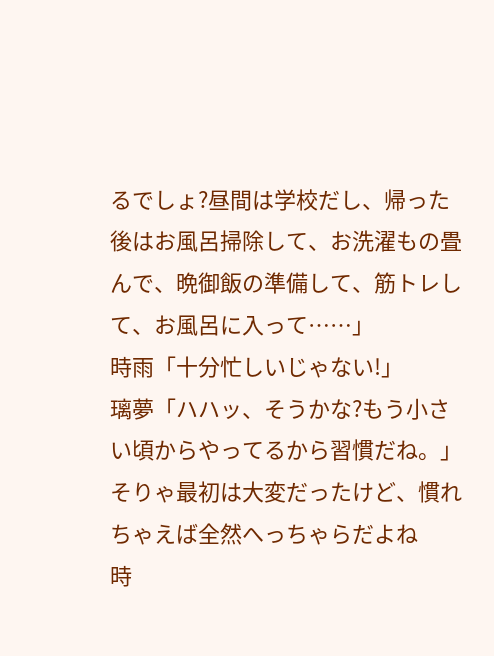るでしょ?昼間は学校だし、帰った後はお風呂掃除して、お洗濯もの畳んで、晩御飯の準備して、筋トレして、お風呂に入って……」
時雨「十分忙しいじゃない!」
璃夢「ハハッ、そうかな?もう小さい頃からやってるから習慣だね。」
そりゃ最初は大変だったけど、慣れちゃえば全然へっちゃらだよね
時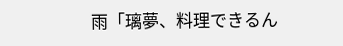雨「璃夢、料理できるん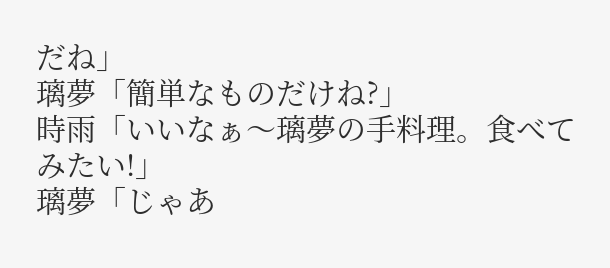だね」
璃夢「簡単なものだけね?」
時雨「いいなぁ〜璃夢の手料理。食べてみたい!」
璃夢「じゃあ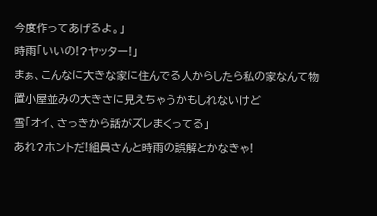今度作ってあげるよ。」
時雨「いいの!?ヤッター!」
まぁ、こんなに大きな家に住んでる人からしたら私の家なんて物置小屋並みの大きさに見えちゃうかもしれないけど
雪「オイ、さっきから話がズレまくってる」
あれ?ホントだ!組員さんと時雨の誤解とかなきゃ!